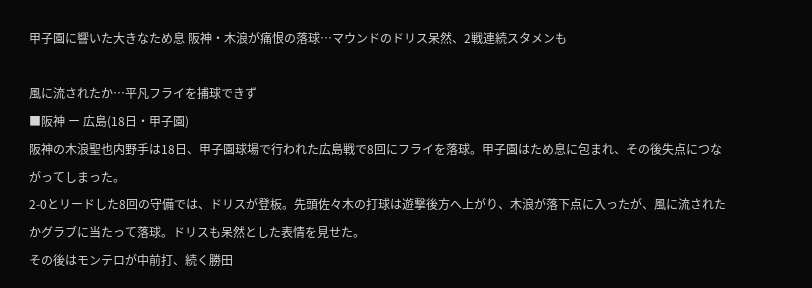甲子園に響いた大きなため息 阪神・木浪が痛恨の落球…マウンドのドリス呆然、2戦連続スタメンも

風に流されたか…平凡フライを捕球できず
■阪神 ー 広島(18日・甲子園)
阪神の木浪聖也内野手は18日、甲子園球場で行われた広島戦で8回にフライを落球。甲子園はため息に包まれ、その後失点につながってしまった。
2-0とリードした8回の守備では、ドリスが登板。先頭佐々木の打球は遊撃後方へ上がり、木浪が落下点に入ったが、風に流されたかグラブに当たって落球。ドリスも呆然とした表情を見せた。
その後はモンテロが中前打、続く勝田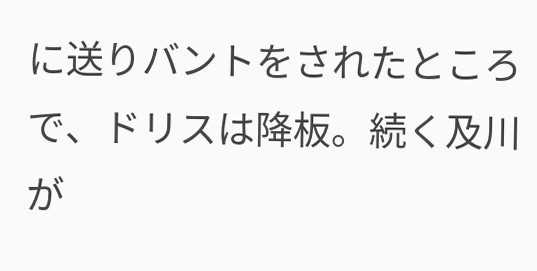に送りバントをされたところで、ドリスは降板。続く及川が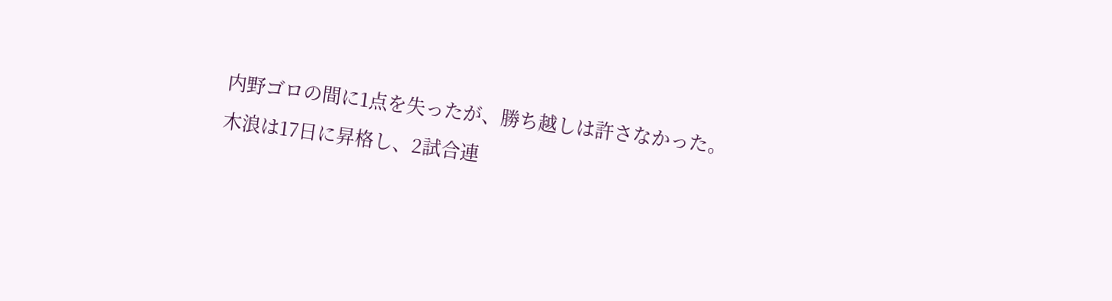内野ゴロの間に1点を失ったが、勝ち越しは許さなかった。
木浪は17日に昇格し、2試合連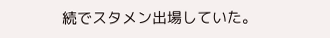続でスタメン出場していた。